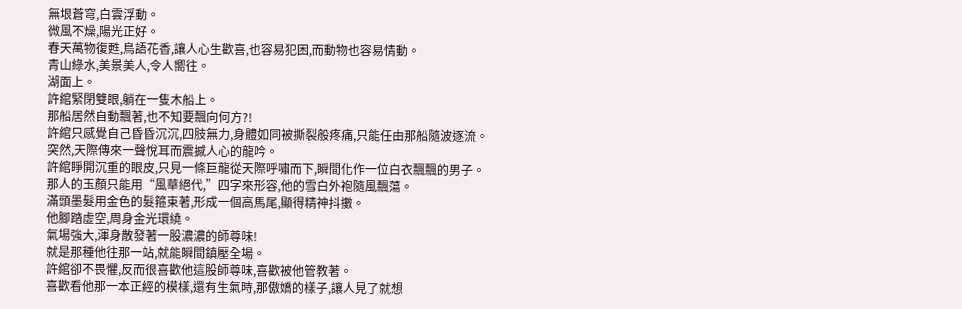無垠蒼穹,白雲浮動。
微風不燥,陽光正好。
春天萬物復甦,鳥語花香,讓人心生歡喜,也容易犯困,而動物也容易情動。
青山綠水,美景美人,令人嚮往。
湖面上。
許綰緊閉雙眼,躺在一隻木船上。
那船居然自動飄著,也不知要飄向何方?!
許綰只感覺自己昏昏沉沉,四肢無力,身體如同被撕裂般疼痛,只能任由那船隨波逐流。
突然,天際傳來一聲悅耳而震撼人心的龍吟。
許綰睜開沉重的眼皮,只見一條巨龍從天際呼嘯而下,瞬間化作一位白衣飄飄的男子。
那人的玉顏只能用“風華絕代,”四字來形容,他的雪白外袍隨風飄蕩。
滿頭墨髮用金色的髮箍束著,形成一個高馬尾,顯得精神抖擻。
他腳踏虛空,周身金光環繞。
氣場強大,渾身散發著一股濃濃的師尊味!
就是那種他往那一站,就能瞬間鎮壓全場。
許綰卻不畏懼,反而很喜歡他這股師尊味,喜歡被他管教著。
喜歡看他那一本正經的模樣,還有生氣時,那傲嬌的樣子,讓人見了就想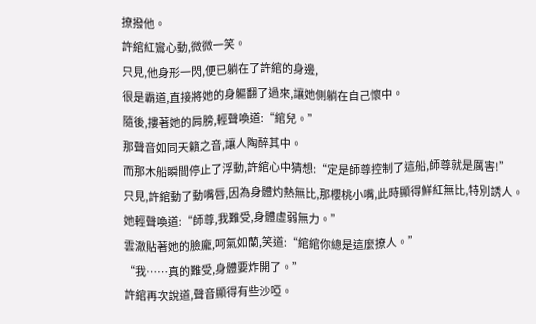撩撥他。
許綰紅鸞心動,微微一笑。
只見,他身形一閃,便已躺在了許綰的身邊,
很是霸道,直接將她的身軀翻了過來,讓她側躺在自己懷中。
隨後,摟著她的肩膀,輕聲喚道:“綰兒。”
那聲音如同天籟之音,讓人陶醉其中。
而那木船瞬間停止了浮動,許綰心中猜想:“定是師尊控制了這船,師尊就是厲害!”
只見,許綰動了動嘴唇,因為身體灼熱無比,那櫻桃小嘴,此時顯得鮮紅無比,特別誘人。
她輕聲喚道:“師尊,我難受,身體虛弱無力。”
雲澈貼著她的臉龐,呵氣如蘭,笑道:“綰綰你總是這麼撩人。”
“我……真的難受,身體要炸開了。”
許綰再次說道,聲音顯得有些沙啞。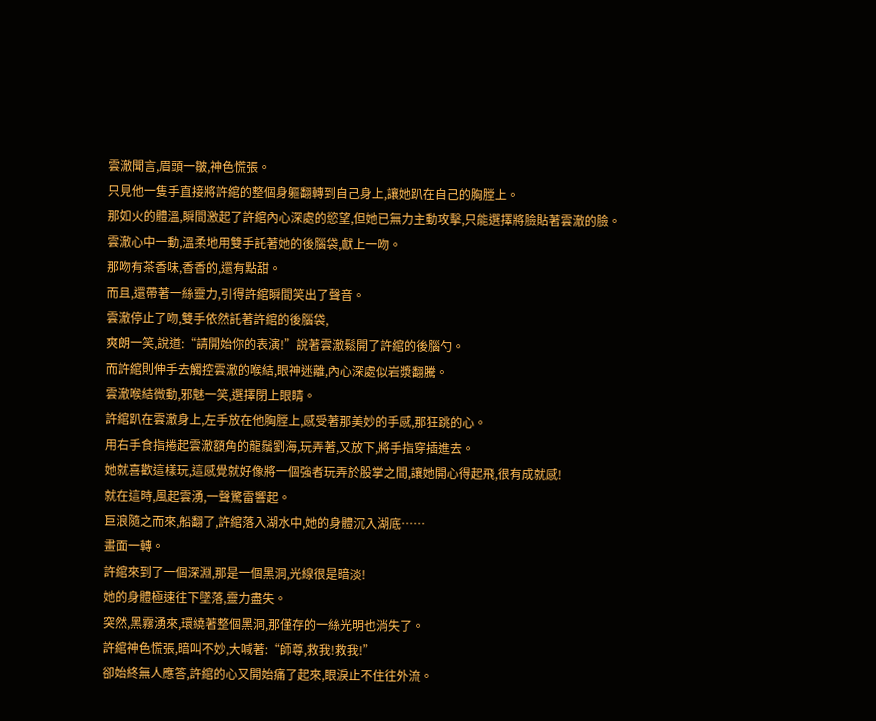雲澈聞言,眉頭一皺,神色慌張。
只見他一隻手直接將許綰的整個身軀翻轉到自己身上,讓她趴在自己的胸膛上。
那如火的體溫,瞬間激起了許綰內心深處的慾望,但她已無力主動攻擊,只能選擇將臉貼著雲澈的臉。
雲澈心中一動,溫柔地用雙手託著她的後腦袋,獻上一吻。
那吻有茶香味,香香的,還有點甜。
而且,還帶著一絲靈力,引得許綰瞬間笑出了聲音。
雲澈停止了吻,雙手依然託著許綰的後腦袋,
爽朗一笑,說道:“請開始你的表演!”說著雲澈鬆開了許綰的後腦勺。
而許綰則伸手去觸控雲澈的喉結,眼神迷離,內心深處似岩漿翻騰。
雲澈喉結微動,邪魅一笑,選擇閉上眼睛。
許綰趴在雲澈身上,左手放在他胸膛上,感受著那美妙的手感,那狂跳的心。
用右手食指捲起雲澈額角的龍鬚劉海,玩弄著,又放下,將手指穿插進去。
她就喜歡這樣玩,這感覺就好像將一個強者玩弄於股掌之間,讓她開心得起飛,很有成就感!
就在這時,風起雲湧,一聲驚雷響起。
巨浪隨之而來,船翻了,許綰落入湖水中,她的身體沉入湖底……
畫面一轉。
許綰來到了一個深淵,那是一個黑洞,光線很是暗淡!
她的身體極速往下墜落,靈力盡失。
突然,黑霧湧來,環繞著整個黑洞,那僅存的一絲光明也消失了。
許綰神色慌張,暗叫不妙,大喊著:“師尊,救我!救我!”
卻始終無人應答,許綰的心又開始痛了起來,眼淚止不住往外流。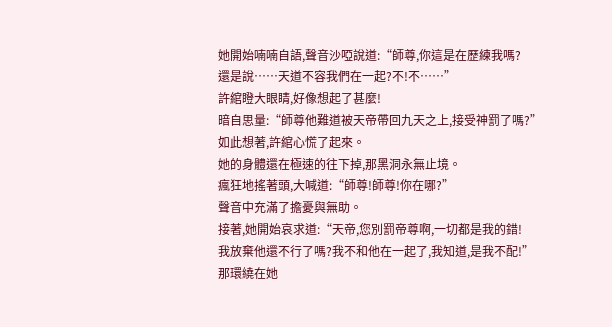她開始喃喃自語,聲音沙啞說道:“師尊,你這是在歷練我嗎?
還是說……天道不容我們在一起?不!不……”
許綰瞪大眼睛,好像想起了甚麼!
暗自思量:“師尊他難道被天帝帶回九天之上,接受神罰了嗎?”
如此想著,許綰心慌了起來。
她的身體還在極速的往下掉,那黑洞永無止境。
瘋狂地搖著頭,大喊道:“師尊!師尊!你在哪?”
聲音中充滿了擔憂與無助。
接著,她開始哀求道:“天帝,您別罰帝尊啊,一切都是我的錯!
我放棄他還不行了嗎?我不和他在一起了,我知道,是我不配!”
那環繞在她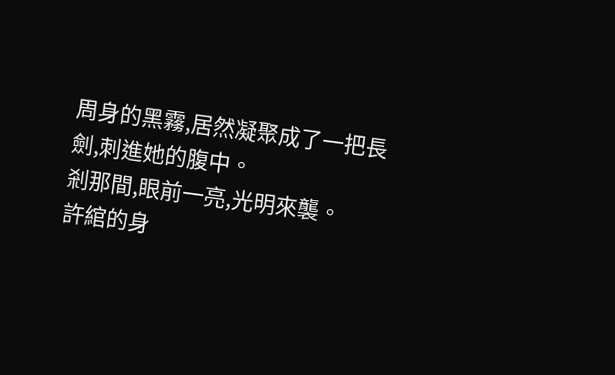周身的黑霧,居然凝聚成了一把長劍,刺進她的腹中。
剎那間,眼前一亮,光明來襲。
許綰的身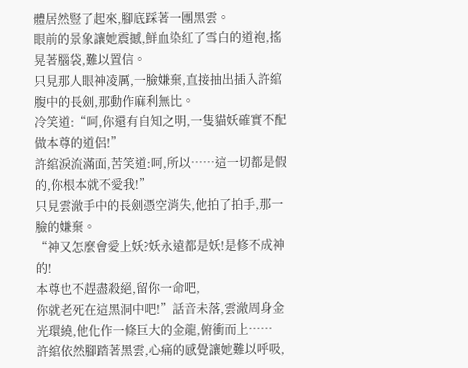體居然豎了起來,腳底踩著一團黑雲。
眼前的景象讓她震撼,鮮血染紅了雪白的道袍,搖晃著腦袋,難以置信。
只見那人眼神凌厲,一臉嫌棄,直接抽出插入許綰腹中的長劍,那動作麻利無比。
冷笑道:“呵,你還有自知之明,一隻貓妖確實不配做本尊的道侶!”
許綰淚流滿面,苦笑道:呵,所以……這一切都是假的,你根本就不愛我!”
只見雲澈手中的長劍憑空消失,他拍了拍手,那一臉的嫌棄。
“神又怎麼會愛上妖?妖永遠都是妖!是修不成神的!
本尊也不趕盡殺絕,留你一命吧,
你就老死在這黑洞中吧!”話音未落,雲澈周身金光環繞,他化作一條巨大的金龍,俯衝而上……
許綰依然腳踏著黑雲,心痛的感覺讓她難以呼吸,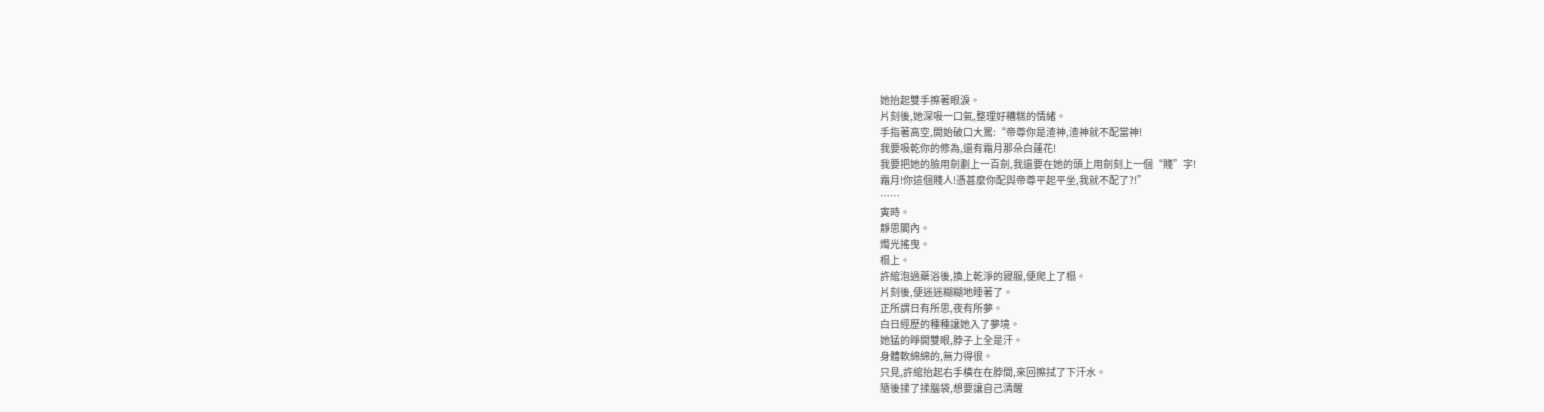她抬起雙手擦著眼淚。
片刻後,她深吸一口氣,整理好糟糕的情緒。
手指著高空,開始破口大罵:“帝尊你是渣神,渣神就不配當神!
我要吸乾你的修為,還有霜月那朵白蓮花!
我要把她的臉用劍劃上一百劍,我還要在她的頭上用劍刻上一個“賤”字!
霜月!你這個賤人!憑甚麼你配與帝尊平起平坐,我就不配了?!”
……
寅時。
靜思閣內。
燭光搖曳。
榻上。
許綰泡過藥浴後,換上乾淨的寢服,便爬上了榻。
片刻後,便迷迷糊糊地睡著了。
正所謂日有所思,夜有所夢。
白日經歷的種種讓她入了夢境。
她猛的睜開雙眼,脖子上全是汗。
身體軟綿綿的,無力得很。
只見,許綰抬起右手橫在在脖間,來回擦拭了下汗水。
隨後揉了揉腦袋,想要讓自己清醒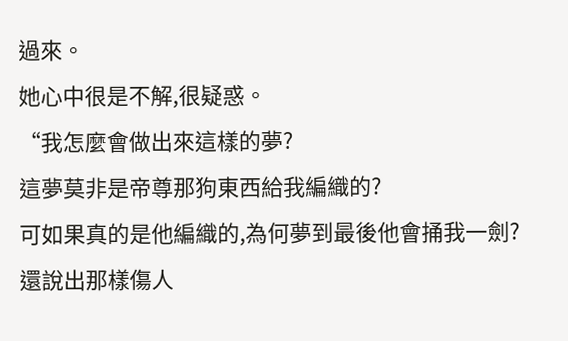過來。
她心中很是不解,很疑惑。
“我怎麼會做出來這樣的夢?
這夢莫非是帝尊那狗東西給我編織的?
可如果真的是他編織的,為何夢到最後他會捅我一劍?
還說出那樣傷人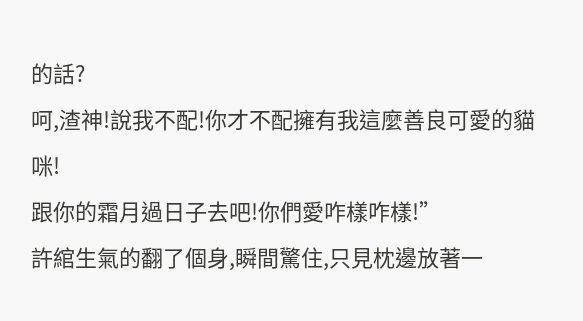的話?
呵,渣神!說我不配!你才不配擁有我這麼善良可愛的貓咪!
跟你的霜月過日子去吧!你們愛咋樣咋樣!”
許綰生氣的翻了個身,瞬間驚住,只見枕邊放著一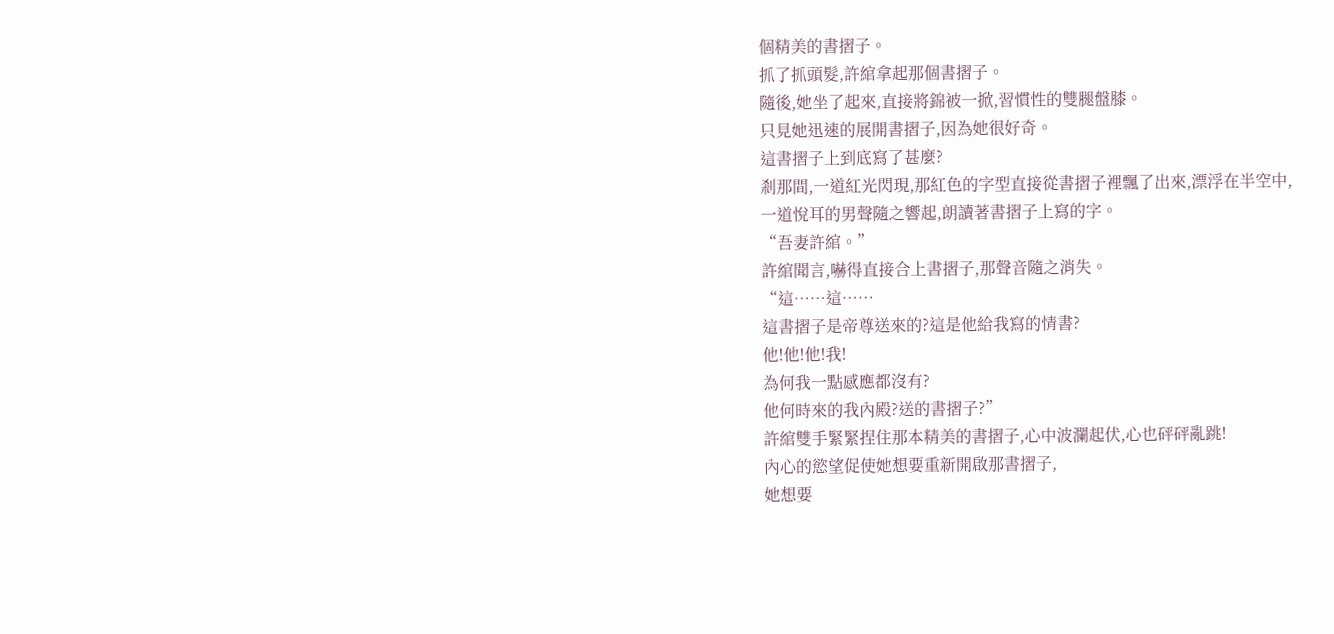個精美的書摺子。
抓了抓頭髮,許綰拿起那個書摺子。
隨後,她坐了起來,直接將錦被一掀,習慣性的雙腿盤膝。
只見她迅速的展開書摺子,因為她很好奇。
這書摺子上到底寫了甚麼?
剎那間,一道紅光閃現,那紅色的字型直接從書摺子裡飄了出來,漂浮在半空中,
一道悅耳的男聲隨之響起,朗讀著書摺子上寫的字。
“吾妻許綰。”
許綰聞言,嚇得直接合上書摺子,那聲音隨之消失。
“這……這……
這書摺子是帝尊送來的?這是他給我寫的情書?
他!他!他!我!
為何我一點感應都沒有?
他何時來的我內殿?送的書摺子?”
許綰雙手緊緊捏住那本精美的書摺子,心中波瀾起伏,心也砰砰亂跳!
內心的慾望促使她想要重新開啟那書摺子,
她想要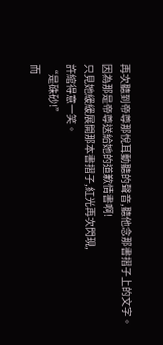再次聽到帝尊那悅耳動聽的聲音,聽他念那書摺子上的文字。
因為那是帝尊送給她的道歉情書啊!
只見她緩緩展開那本書摺子,紅光再次閃現,
許綰得意一笑。
“是硃砂!”
而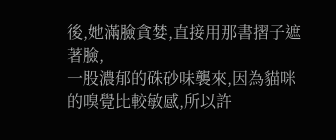後,她滿臉貪婪,直接用那書摺子遮著臉,
一股濃郁的硃砂味襲來,因為貓咪的嗅覺比較敏感,所以許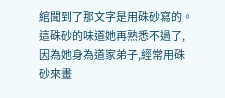綰聞到了那文字是用硃砂寫的。
這硃砂的味道她再熟悉不過了,因為她身為道家弟子,經常用硃砂來畫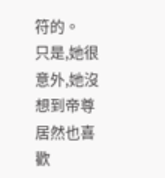符的。
只是,她很意外,她沒想到帝尊居然也喜歡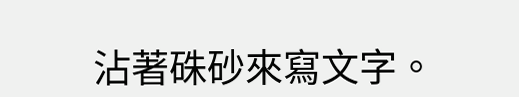沾著硃砂來寫文字。